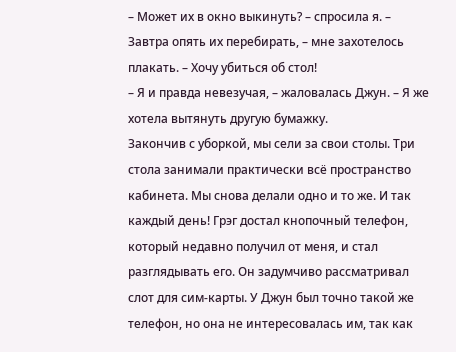– Может их в окно выкинуть? – спросила я. – Завтра опять их перебирать, – мне захотелось плакать. – Хочу убиться об стол!
– Я и правда невезучая, – жаловалась Джун. – Я же хотела вытянуть другую бумажку.
Закончив с уборкой, мы сели за свои столы. Три стола занимали практически всё пространство кабинета. Мы снова делали одно и то же. И так каждый день! Грэг достал кнопочный телефон, который недавно получил от меня, и стал разглядывать его. Он задумчиво рассматривал слот для сим-карты. У Джун был точно такой же телефон, но она не интересовалась им, так как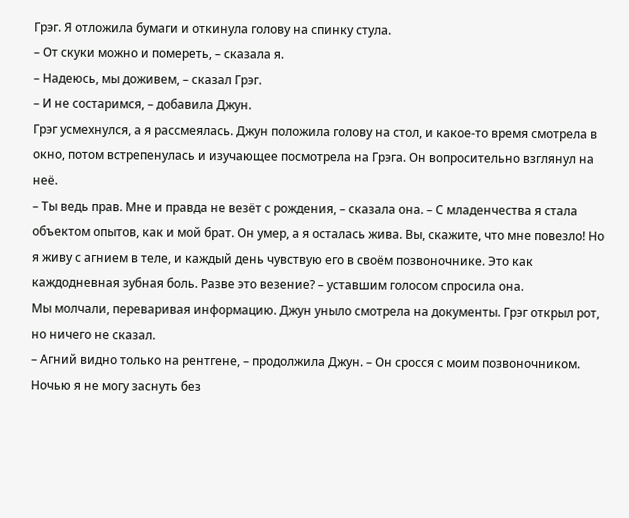Грэг. Я отложила бумаги и откинула голову на спинку стула.
– От скуки можно и помереть, – сказала я.
– Надеюсь, мы доживем, – сказал Грэг.
– И не состаримся, – добавила Джун.
Грэг усмехнулся, а я рассмеялась. Джун положила голову на стол, и какое-то время смотрела в окно, потом встрепенулась и изучающее посмотрела на Грэга. Он вопросительно взглянул на неё.
– Ты ведь прав. Мне и правда не везёт с рождения, – сказала она. – С младенчества я стала объектом опытов, как и мой брат. Он умер, а я осталась жива. Вы, скажите, что мне повезло! Но я живу с агнием в теле, и каждый день чувствую его в своём позвоночнике. Это как каждодневная зубная боль. Разве это везение? – уставшим голосом спросила она.
Мы молчали, переваривая информацию. Джун уныло смотрела на документы. Грэг открыл рот, но ничего не сказал.
– Агний видно только на рентгене, – продолжила Джун. – Он сросся с моим позвоночником. Ночью я не могу заснуть без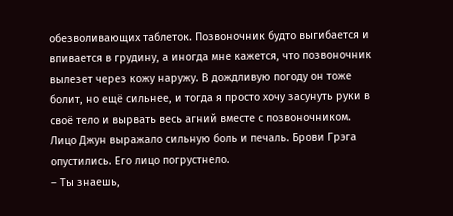обезволивающих таблеток. Позвоночник будто выгибается и впивается в грудину, а иногда мне кажется, что позвоночник вылезет через кожу наружу. В дождливую погоду он тоже болит, но ещё сильнее, и тогда я просто хочу засунуть руки в своё тело и вырвать весь агний вместе с позвоночником.
Лицо Джун выражало сильную боль и печаль. Брови Грэга опустились. Его лицо погрустнело.
– Ты знаешь,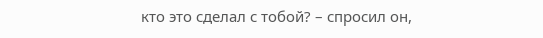кто это сделал с тобой? – спросил он,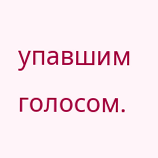упавшим голосом.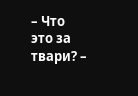– Что это за твари? –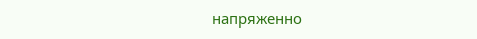напряженно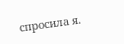спросила я.